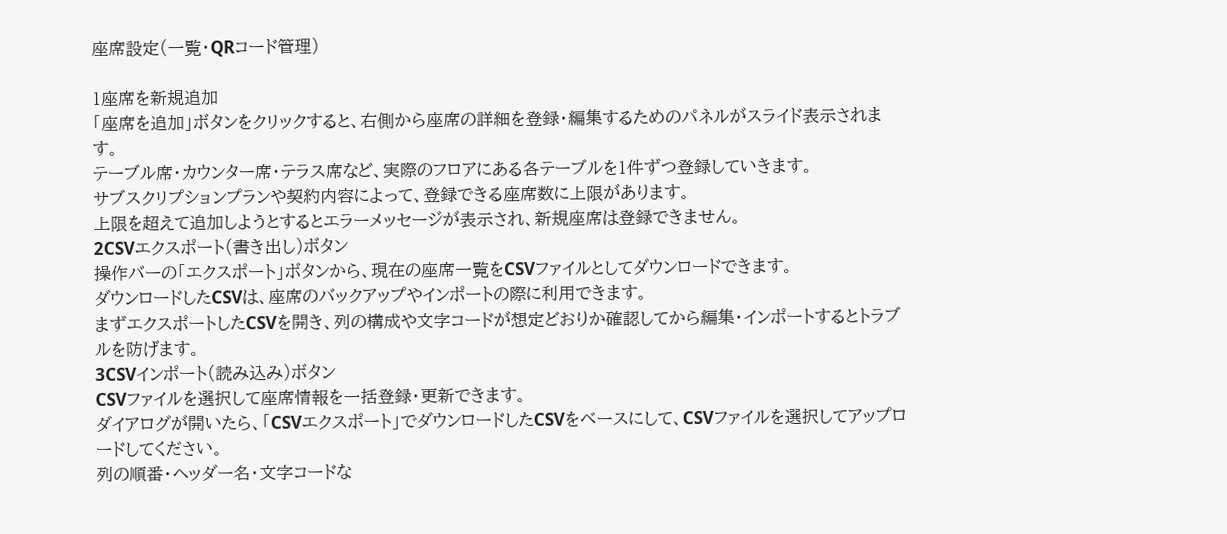座席設定(一覧・QRコード管理)

1座席を新規追加
「座席を追加」ボタンをクリックすると、右側から座席の詳細を登録・編集するためのパネルがスライド表示されます。
テーブル席・カウンター席・テラス席など、実際のフロアにある各テーブルを1件ずつ登録していきます。
サブスクリプションプランや契約内容によって、登録できる座席数に上限があります。
上限を超えて追加しようとするとエラーメッセージが表示され、新規座席は登録できません。
2CSVエクスポート(書き出し)ボタン
操作バーの「エクスポート」ボタンから、現在の座席一覧をCSVファイルとしてダウンロードできます。
ダウンロードしたCSVは、座席のバックアップやインポートの際に利用できます。
まずエクスポートしたCSVを開き、列の構成や文字コードが想定どおりか確認してから編集・インポートするとトラブルを防げます。
3CSVインポート(読み込み)ボタン
CSVファイルを選択して座席情報を一括登録・更新できます。
ダイアログが開いたら、「CSVエクスポート」でダウンロードしたCSVをベースにして、CSVファイルを選択してアップロードしてください。
列の順番・ヘッダー名・文字コードな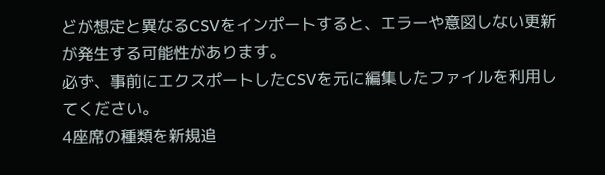どが想定と異なるCSVをインポートすると、エラーや意図しない更新が発生する可能性があります。
必ず、事前にエクスポートしたCSVを元に編集したファイルを利用してください。
4座席の種類を新規追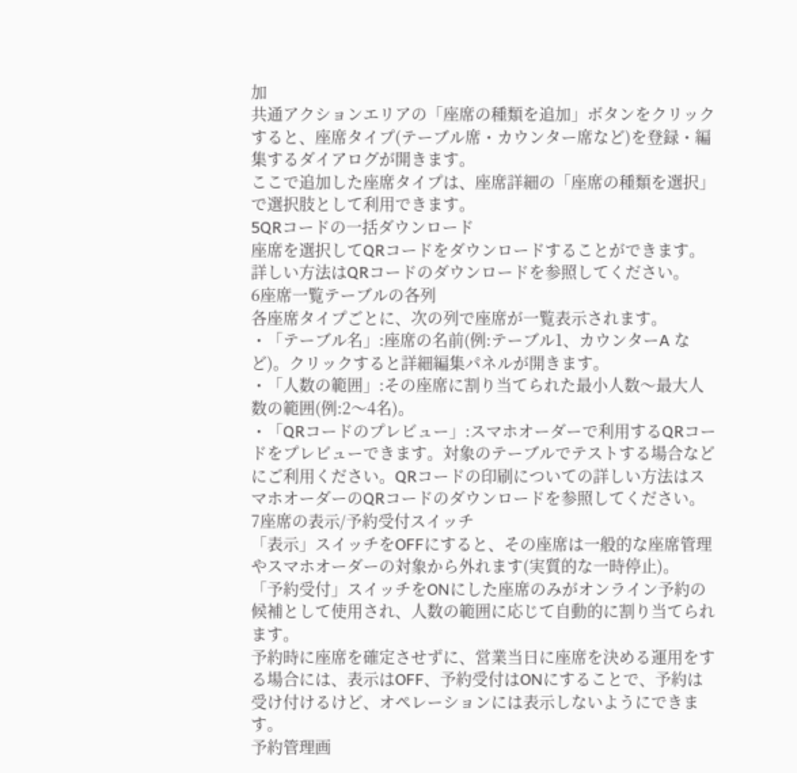加
共通アクションエリアの「座席の種類を追加」ボタンをクリックすると、座席タイプ(テーブル席・カウンター席など)を登録・編集するダイアログが開きます。
ここで追加した座席タイプは、座席詳細の「座席の種類を選択」で選択肢として利用できます。
5QRコードの一括ダウンロード
座席を選択してQRコードをダウンロードすることができます。詳しい方法はQRコードのダウンロードを参照してください。
6座席一覧テーブルの各列
各座席タイプごとに、次の列で座席が一覧表示されます。
・「テーブル名」:座席の名前(例:テーブル1、カウンターA など)。クリックすると詳細編集パネルが開きます。
・「人数の範囲」:その座席に割り当てられた最小人数〜最大人数の範囲(例:2〜4名)。
・「QRコードのプレビュー」:スマホオーダーで利用するQRコードをプレビューできます。対象のテーブルでテストする場合などにご利用ください。QRコードの印刷についての詳しい方法はスマホオーダーのQRコードのダウンロードを参照してください。
7座席の表示/予約受付スイッチ
「表示」スイッチをOFFにすると、その座席は一般的な座席管理やスマホオーダーの対象から外れます(実質的な一時停止)。
「予約受付」スイッチをONにした座席のみがオンライン予約の候補として使用され、人数の範囲に応じて自動的に割り当てられます。
予約時に座席を確定させずに、営業当日に座席を決める運用をする場合には、表示はOFF、予約受付はONにすることで、予約は受け付けるけど、オペレーションには表示しないようにできます。
予約管理画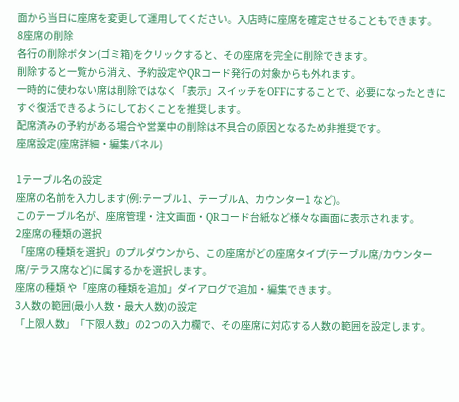面から当日に座席を変更して運用してください。入店時に座席を確定させることもできます。
8座席の削除
各行の削除ボタン(ゴミ箱)をクリックすると、その座席を完全に削除できます。
削除すると一覧から消え、予約設定やQRコード発行の対象からも外れます。
一時的に使わない席は削除ではなく「表示」スイッチをOFFにすることで、必要になったときにすぐ復活できるようにしておくことを推奨します。
配席済みの予約がある場合や営業中の削除は不具合の原因となるため非推奨です。
座席設定(座席詳細・編集パネル)

1テーブル名の設定
座席の名前を入力します(例:テーブル1、テーブルA、カウンター1 など)。
このテーブル名が、座席管理・注文画面・QRコード台紙など様々な画面に表示されます。
2座席の種類の選択
「座席の種類を選択」のプルダウンから、この座席がどの座席タイプ(テーブル席/カウンター席/テラス席など)に属するかを選択します。
座席の種類 や「座席の種類を追加」ダイアログで追加・編集できます。
3人数の範囲(最小人数・最大人数)の設定
「上限人数」「下限人数」の2つの入力欄で、その座席に対応する人数の範囲を設定します。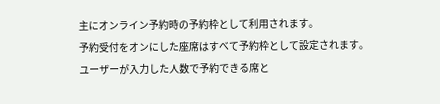主にオンライン予約時の予約枠として利用されます。
予約受付をオンにした座席はすべて予約枠として設定されます。
ユーザーが入力した人数で予約できる席と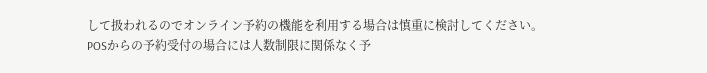して扱われるのでオンライン予約の機能を利用する場合は慎重に検討してください。
POSからの予約受付の場合には人数制限に関係なく予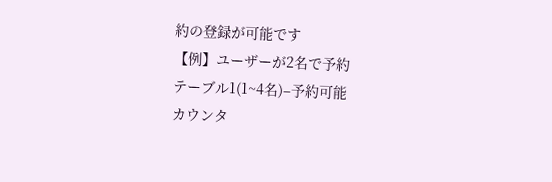約の登録が可能です
【例】ユーザーが2名で予約
テーブル1(1~4名)–予約可能
カウンタ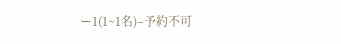ー1(1~1名)–予約不可